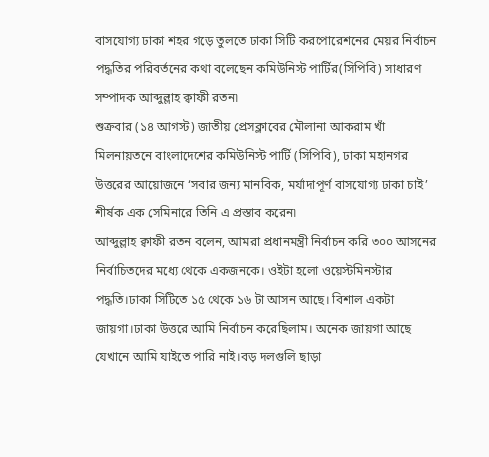বাসযোগ্য ঢাকা শহর গড়ে তুলতে ঢাকা সিটি করপোরেশনের মেয়র নির্বাচন পদ্ধতির পরিবর্তনের কথা বলেছেন কমিউনিস্ট পার্টির(সিপিবি) সাধারণ সম্পাদক আব্দুল্লাহ ক্বাফী রতন৷
শুক্রবার (১৪ আগস্ট) জাতীয় প্রেসক্লাবের মৌলানা আকরাম খাঁ মিলনায়তনে বাংলাদেশের কমিউনিস্ট পার্টি (সিপিবি), ঢাকা মহানগর উত্তরের আয়োজনে ‘সবার জন্য মানবিক, মর্যাদাপূর্ণ বাসযোগ্য ঢাকা চাই’ শীর্ষক এক সেমিনারে তিনি এ প্রস্তাব করেন৷
আব্দুল্লাহ ক্বাফী রতন বলেন, আমরা প্রধানমন্ত্রী নির্বাচন করি ৩০০ আসনের নির্বাচিতদের মধ্যে থেকে একজনকে। ওইটা হলো ওয়েস্টমিনস্টার পদ্ধতি।ঢাকা সিটিতে ১৫ থেকে ১৬ টা আসন আছে। বিশাল একটা জায়গা।ঢাকা উত্তরে আমি নির্বাচন করেছিলাম। অনেক জায়গা আছে যেখানে আমি যাইতে পারি নাই।বড় দলগুলি ছাড়া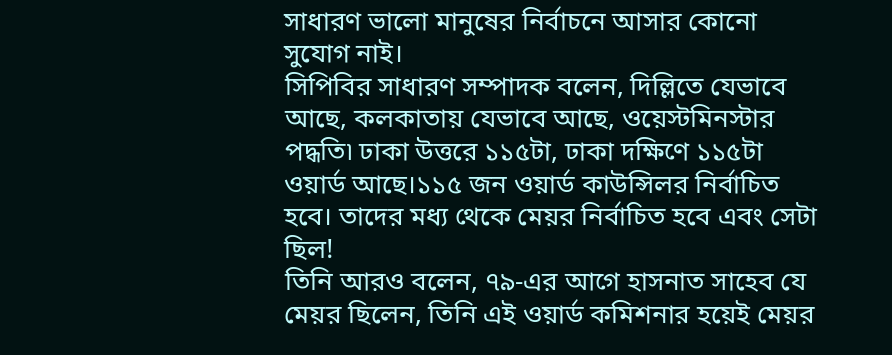সাধারণ ভালো মানুষের নির্বাচনে আসার কোনো সুযোগ নাই।
সিপিবির সাধারণ সম্পাদক বলেন, দিল্লিতে যেভাবে আছে, কলকাতায় যেভাবে আছে, ওয়েস্টমিনস্টার পদ্ধতি৷ ঢাকা উত্তরে ১১৫টা, ঢাকা দক্ষিণে ১১৫টা ওয়ার্ড আছে।১১৫ জন ওয়ার্ড কাউন্সিলর নির্বাচিত হবে। তাদের মধ্য থেকে মেয়র নির্বাচিত হবে এবং সেটা ছিল!
তিনি আরও বলেন, ৭৯-এর আগে হাসনাত সাহেব যে মেয়র ছিলেন, তিনি এই ওয়ার্ড কমিশনার হয়েই মেয়র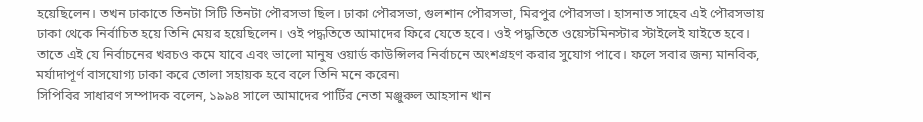হয়েছিলেন। তখন ঢাকাতে তিনটা সিটি তিনটা পৌরসভা ছিল। ঢাকা পৌরসভা, গুলশান পৌরসভা, মিরপুর পৌরসভা। হাসনাত সাহেব এই পৌরসভায় ঢাকা থেকে নির্বাচিত হয়ে তিনি মেয়র হয়েছিলেন। ওই পদ্ধতিতে আমাদের ফিরে যেতে হবে। ওই পদ্ধতিতে ওয়েস্টমিনস্টার স্টাইলেই যাইতে হবে। তাতে এই যে নির্বাচনের খরচও কমে যাবে এবং ভালো মানুষ ওয়ার্ড কাউন্সিলর নির্বাচনে অংশগ্রহণ করার সুযোগ পাবে। ফলে সবার জন্য মানবিক, মর্যাদাপূর্ণ বাসযোগ্য ঢাকা করে তোলা সহায়ক হবে বলে তিনি মনে করেন৷
সিপিবির সাধারণ সম্পাদক বলেন, ১৯৯৪ সালে আমাদের পার্টির নেতা মঞ্জুরুল আহসান খান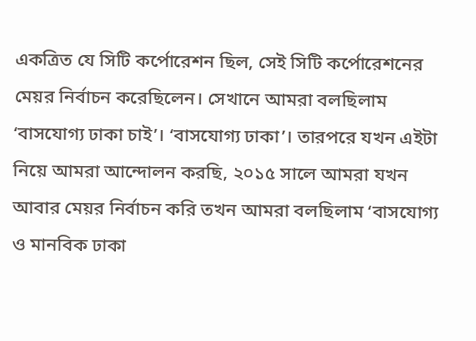একত্রিত যে সিটি কর্পোরেশন ছিল, সেই সিটি কর্পোরেশনের মেয়র নির্বাচন করেছিলেন। সেখানে আমরা বলছিলাম ‘বাসযোগ্য ঢাকা চাই’। ‘বাসযোগ্য ঢাকা’। তারপরে যখন এইটা নিয়ে আমরা আন্দোলন করছি, ২০১৫ সালে আমরা যখন আবার মেয়র নির্বাচন করি তখন আমরা বলছিলাম ‘বাসযোগ্য ও মানবিক ঢাকা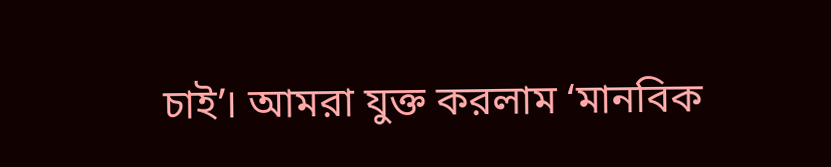চাই’। আমরা যুক্ত করলাম ‘মানবিক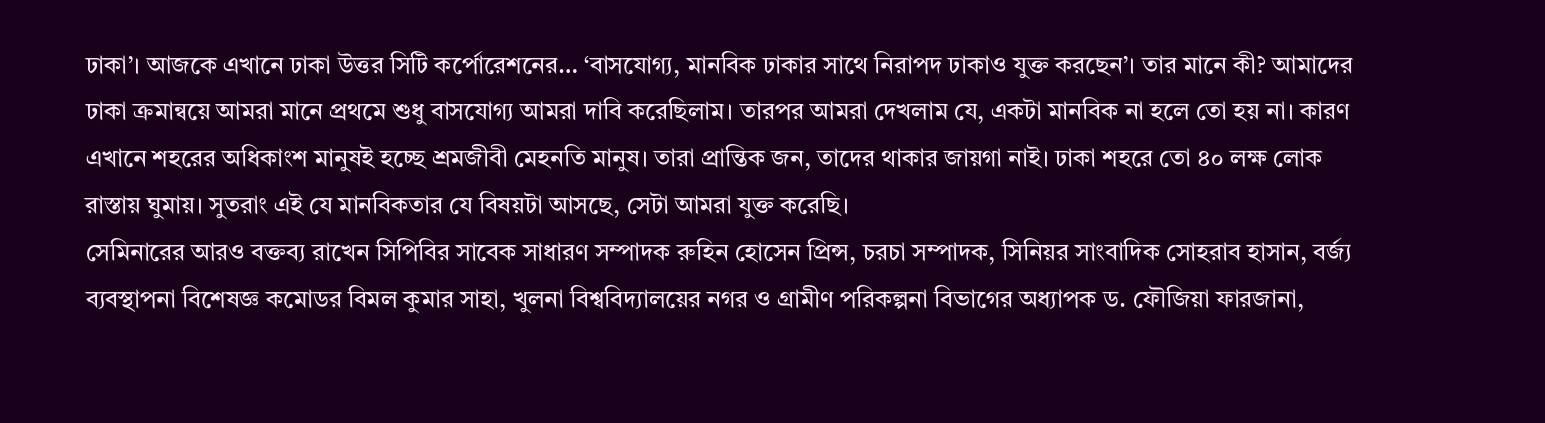ঢাকা’। আজকে এখানে ঢাকা উত্তর সিটি কর্পোরেশনের… ‘বাসযোগ্য, মানবিক ঢাকার সাথে নিরাপদ ঢাকাও যুক্ত করছেন’। তার মানে কী? আমাদের ঢাকা ক্রমান্বয়ে আমরা মানে প্রথমে শুধু বাসযোগ্য আমরা দাবি করেছিলাম। তারপর আমরা দেখলাম যে, একটা মানবিক না হলে তো হয় না। কারণ এখানে শহরের অধিকাংশ মানুষই হচ্ছে শ্রমজীবী মেহনতি মানুষ। তারা প্রান্তিক জন, তাদের থাকার জায়গা নাই। ঢাকা শহরে তো ৪০ লক্ষ লোক রাস্তায় ঘুমায়। সুতরাং এই যে মানবিকতার যে বিষয়টা আসছে, সেটা আমরা যুক্ত করেছি।
সেমিনারের আরও বক্তব্য রাখেন সিপিবির সাবেক সাধারণ সম্পাদক রুহিন হোসেন প্রিন্স, চরচা সম্পাদক, সিনিয়র সাংবাদিক সোহরাব হাসান, বর্জ্য ব্যবস্থাপনা বিশেষজ্ঞ কমোডর বিমল কুমার সাহা, খুলনা বিশ্ববিদ্যালয়ের নগর ও গ্রামীণ পরিকল্পনা বিভাগের অধ্যাপক ড. ফৌজিয়া ফারজানা,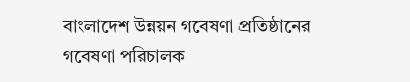বাংলাদেশ উন্নয়ন গবেষণা প্রতিষ্ঠানের গবেষণা পরিচালক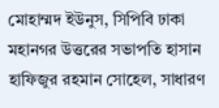মোহাম্মদ ইউনুস, সিপিবি ঢাকা মহানগর উত্তরের সভাপতি হাসান হাফিজুর রহমান সোহেল, সাধারণ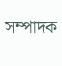সম্পাদক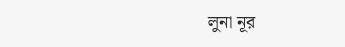লুনা নূর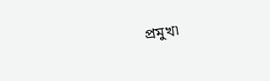প্রমুখ৷